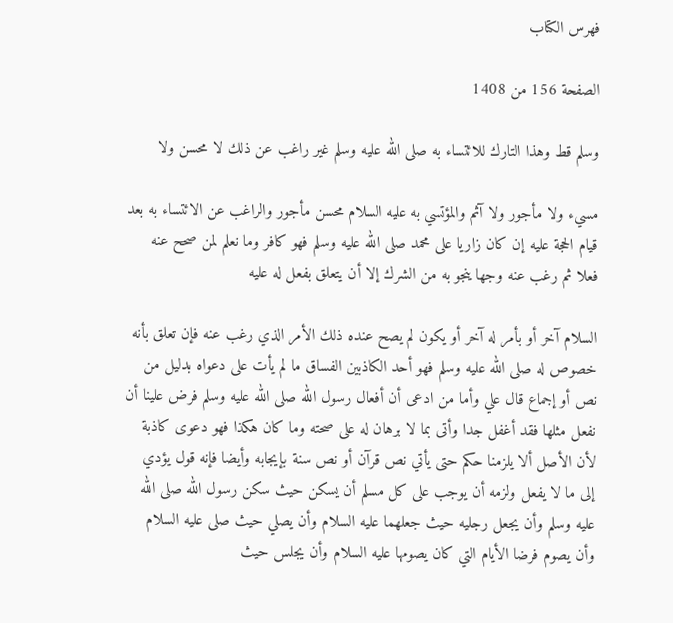فهرس الكتاب

الصفحة 156 من 1408

وسلم قط وهذا التارك للائتساء به صلى الله عليه وسلم غير راغب عن ذلك لا محسن ولا

مسيء ولا مأجور ولا آثم والمؤتسي به عليه السلام محسن مأجور والراغب عن الائتساء به بعد قيام الحجة عليه إن كان زاريا على محمد صلى الله عليه وسلم فهو كافر وما نعلم لمن صحح عنه فعلا ثم رغب عنه وجها ينجو به من الشرك إلا أن يتعلق بفعل له عليه

السلام آخر أو بأمر له آخر أو يكون لم يصح عنده ذلك الأمر الذي رغب عنه فإن تعلق بأنه خصوص له صلى الله عليه وسلم فهو أحد الكاذبين الفساق ما لم يأت على دعواه بدليل من نص أو إجماع قال علي وأما من ادعى أن أفعال رسول الله صلى الله عليه وسلم فرض علينا أن نفعل مثلها فقد أغفل جدا وأتى بما لا برهان له على صحته وما كان هكذا فهو دعوى كاذبة لأن الأصل ألا يلزمنا حكم حتى يأتي نص قرآن أو نص سنة بإيجابه وأيضا فإنه قول يؤدي إلى ما لا يفعل ولزمه أن يوجب على كل مسلم أن يسكن حيث سكن رسول الله صلى الله عليه وسلم وأن يجعل رجليه حيث جعلهما عليه السلام وأن يصلي حيث صلى عليه السلام وأن يصوم فرضا الأيام التي كان يصومها عليه السلام وأن يجلس حيث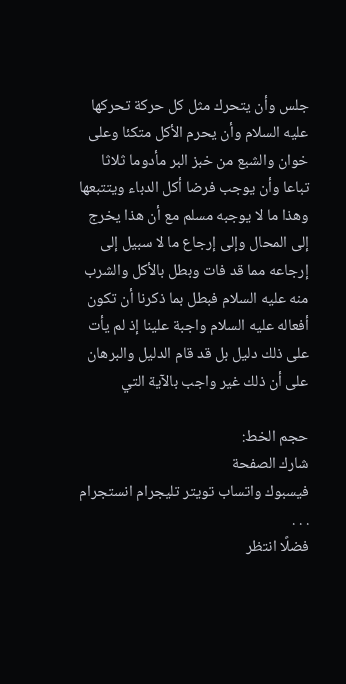جلس وأن يتحرك مثل كل حركة تحركها عليه السلام وأن يحرم الأكل متكئا وعلى خوان والشبع من خبز البر مأدوما ثلاثا تباعا وأن يوجب فرضا أكل الدباء ويتتبعها وهذا ما لا يوجبه مسلم مع أن هذا يخرج إلى المحال وإلى إرجاع ما لا سبيل إلى إرجاعه مما قد فات وبطل بالأكل والشرب منه عليه السلام فبطل بما ذكرنا أن تكون أفعاله عليه السلام واجبة علينا إذ لم يأت على ذلك دليل بل قد قام الدليل والبرهان على أن ذلك غير واجب بالآية التي

حجم الخط:
شارك الصفحة
فيسبوك واتساب تويتر تليجرام انستجرام
. . .
فضلًا انتظر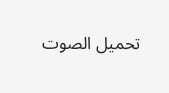تحميل الصوت